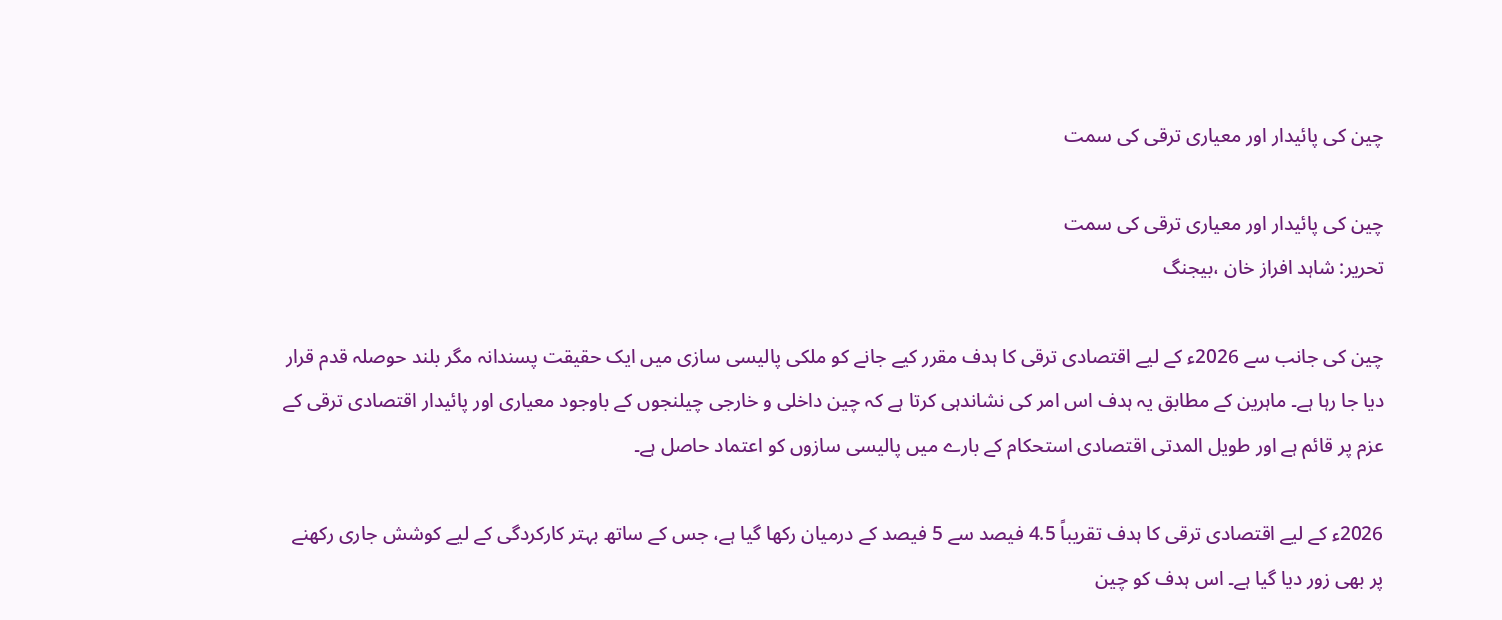چین کی پائیدار اور معیاری ترقی کی سمت

چین کی پائیدار اور معیاری ترقی کی سمت
تحریر: شاہد افراز خان ،بیجنگ

چین کی جانب سے 2026ء کے لیے اقتصادی ترقی کا ہدف مقرر کیے جانے کو ملکی پالیسی سازی میں ایک حقیقت پسندانہ مگر بلند حوصلہ قدم قرار دیا جا رہا ہے۔ ماہرین کے مطابق یہ ہدف اس امر کی نشاندہی کرتا ہے کہ چین داخلی و خارجی چیلنجوں کے باوجود معیاری اور پائیدار اقتصادی ترقی کے عزم پر قائم ہے اور طویل المدتی اقتصادی استحکام کے بارے میں پالیسی سازوں کو اعتماد حاصل ہے۔

2026ء کے لیے اقتصادی ترقی کا ہدف تقریباً 4.5 فیصد سے 5 فیصد کے درمیان رکھا گیا ہے، جس کے ساتھ بہتر کارکردگی کے لیے کوشش جاری رکھنے پر بھی زور دیا گیا ہے۔ اس ہدف کو چین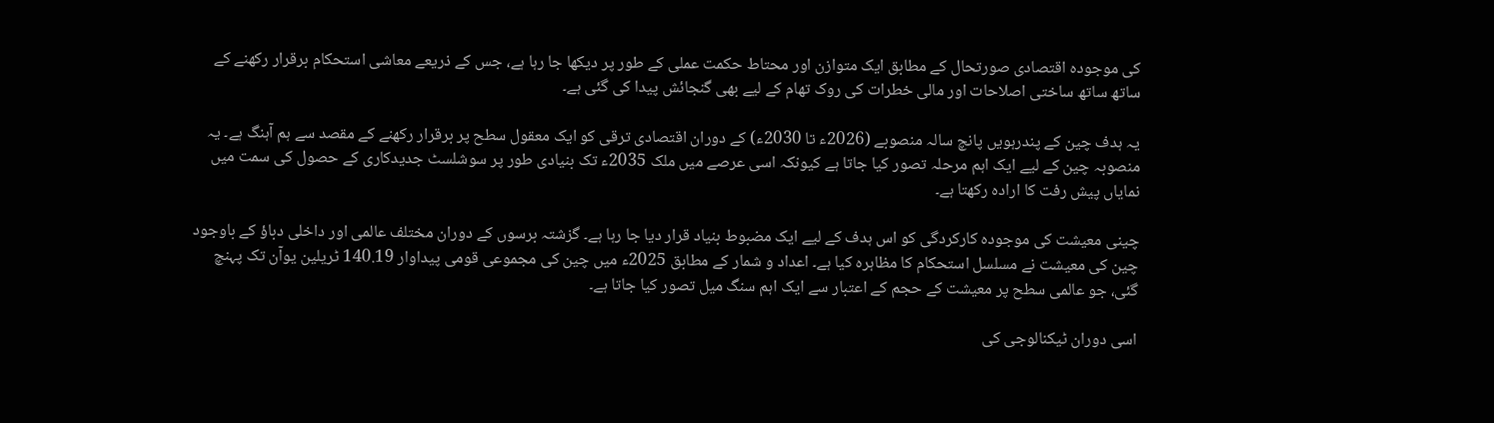کی موجودہ اقتصادی صورتحال کے مطابق ایک متوازن اور محتاط حکمت عملی کے طور پر دیکھا جا رہا ہے، جس کے ذریعے معاشی استحکام برقرار رکھنے کے ساتھ ساتھ ساختی اصلاحات اور مالی خطرات کی روک تھام کے لیے بھی گنجائش پیدا کی گئی ہے۔

یہ ہدف چین کے پندرہویں پانچ سالہ منصوبے (2026ء تا 2030ء) کے دوران اقتصادی ترقی کو ایک معقول سطح پر برقرار رکھنے کے مقصد سے ہم آہنگ ہے۔ یہ منصوبہ چین کے لیے ایک اہم مرحلہ تصور کیا جاتا ہے کیونکہ اسی عرصے میں ملک 2035ء تک بنیادی طور پر سوشلسٹ جدیدکاری کے حصول کی سمت میں نمایاں پیش رفت کا ارادہ رکھتا ہے۔

چینی معیشت کی موجودہ کارکردگی کو اس ہدف کے لیے ایک مضبوط بنیاد قرار دیا جا رہا ہے۔ گزشتہ برسوں کے دوران مختلف عالمی اور داخلی دباؤ کے باوجود چین کی معیشت نے مسلسل استحکام کا مظاہرہ کیا ہے۔ اعداد و شمار کے مطابق 2025ء میں چین کی مجموعی قومی پیداوار 140.19 ٹریلین یوآن تک پہنچ گئی، جو عالمی سطح پر معیشت کے حجم کے اعتبار سے ایک اہم سنگ میل تصور کیا جاتا ہے۔

اسی دوران ٹیکنالوجی کی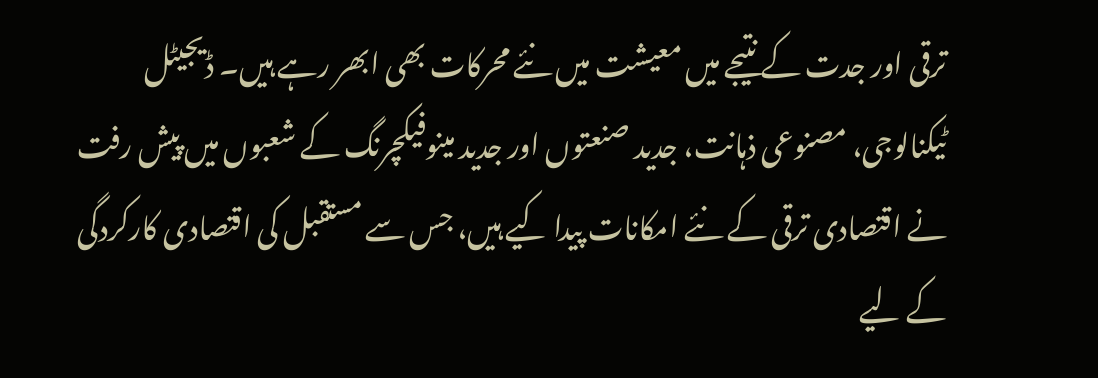ترقی اور جدت کے نتیجے میں معیشت میں نئے محرکات بھی ابھر رہے ہیں۔ ڈیجیٹل ٹیکنالوجی، مصنوعی ذہانت، جدید صنعتوں اور جدید مینوفیکچرنگ کے شعبوں میں پیش رفت نے اقتصادی ترقی کے نئے امکانات پیدا کیے ہیں، جس سے مستقبل کی اقتصادی کارکردگی کے لیے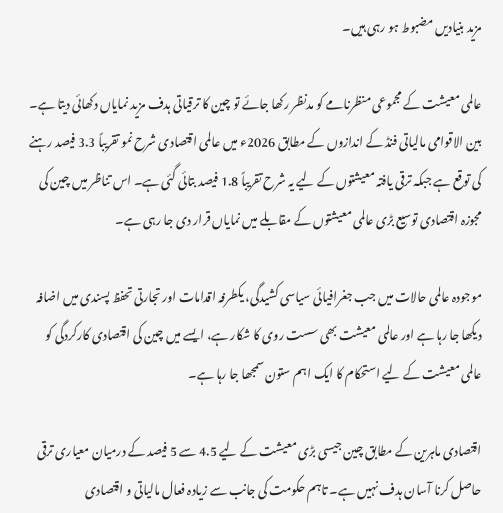مزید بنیادیں مضبوط ہو رہی ہیں۔

عالمی معیشت کے مجموعی منظرنامے کو مدنظر رکھا جائے تو چین کا ترقیاتی ہدف مزید نمایاں دکھائی دیتا ہے۔ بین الاقوامی مالیاتی فنڈ کے اندازوں کے مطابق 2026ء میں عالمی اقتصادی شرح نمو تقریباً 3.3 فیصد رہنے کی توقع ہے جبکہ ترقی یافتہ معیشتوں کے لیے یہ شرح تقریباً 1.8 فیصد بتائی گئی ہے۔ اس تناظر میں چین کی مجوزہ اقتصادی توسیع بڑی عالمی معیشتوں کے مقابلے میں نمایاں قرار دی جا رہی ہے۔

موجودہ عالمی حالات میں جب جغرافیائی سیاسی کشیدگی، یکطرفہ اقدامات اور تجارتی تحفظ پسندی میں اضافہ دیکھا جا رہا ہے اور عالمی معیشت بھی سست روی کا شکار ہے، ایسے میں چین کی اقتصادی کارکردگی کو عالمی معیشت کے لیے استحکام کا ایک اہم ستون سمجھا جا رہا ہے۔

اقتصادی ماہرین کے مطابق چین جیسی بڑی معیشت کے لیے 4.5 سے 5 فیصد کے درمیان معیاری ترقی حاصل کرنا آسان ہدف نہیں ہے۔ تاہم حکومت کی جانب سے زیادہ فعال مالیاتی و اقتصادی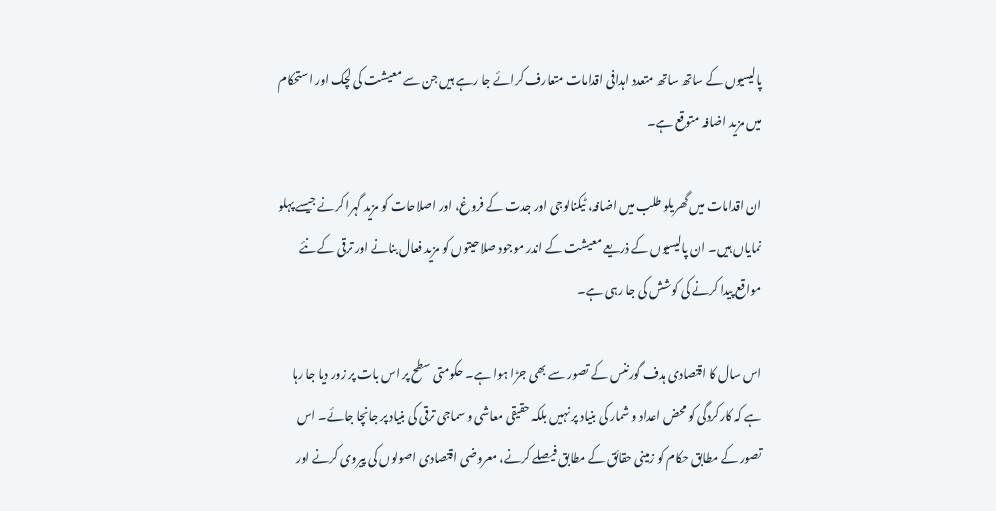پالیسیوں کے ساتھ ساتھ متعدد اہدافی اقدامات متعارف کرائے جا رہے ہیں جن سے معیشت کی لچک اور استحکام میں مزید اضافہ متوقع ہے۔

ان اقدامات میں گھریلو طلب میں اضافہ، ٹیکنالوجی اور جدت کے فروغ، اور اصلاحات کو مزید گہرا کرنے جیسے پہلو نمایاں ہیں۔ ان پالیسیوں کے ذریعے معیشت کے اندر موجود صلاحیتوں کو مزید فعال بنانے اور ترقی کے نئے مواقع پیدا کرنے کی کوشش کی جا رہی ہے۔

اس سال کا اقتصادی ہدف گورننس کے تصور سے بھی جڑا ہوا ہے۔ حکومتی سطح پر اس بات پر زور دیا جا رہا ہے کہ کارکردگی کو محض اعداد و شمار کی بنیاد پر نہیں بلکہ حقیقی معاشی و سماجی ترقی کی بنیاد پر جانچا جائے۔ اس تصور کے مطابق حکام کو زمینی حقائق کے مطابق فیصلے کرنے، معروضی اقتصادی اصولوں کی پیروی کرنے اور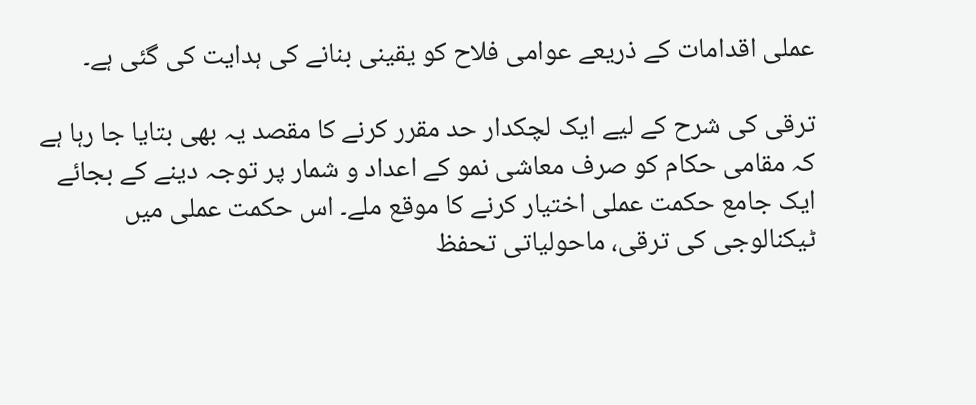عملی اقدامات کے ذریعے عوامی فلاح کو یقینی بنانے کی ہدایت کی گئی ہے۔

ترقی کی شرح کے لیے ایک لچکدار حد مقرر کرنے کا مقصد یہ بھی بتایا جا رہا ہے کہ مقامی حکام کو صرف معاشی نمو کے اعداد و شمار پر توجہ دینے کے بجائے ایک جامع حکمت عملی اختیار کرنے کا موقع ملے۔ اس حکمت عملی میں ٹیکنالوجی کی ترقی، ماحولیاتی تحفظ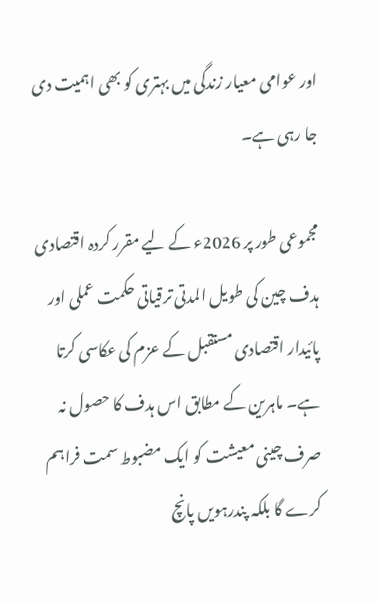اور عوامی معیار زندگی میں بہتری کو بھی اہمیت دی جا رہی ہے۔

مجموعی طور پر 2026ء کے لیے مقرر کردہ اقتصادی ہدف چین کی طویل المدتی ترقیاتی حکمت عملی اور پائیدار اقتصادی مستقبل کے عزم کی عکاسی کرتا ہے۔ ماہرین کے مطابق اس ہدف کا حصول نہ صرف چینی معیشت کو ایک مضبوط سمت فراہم کرے گا بلکہ پندرہویں پانچ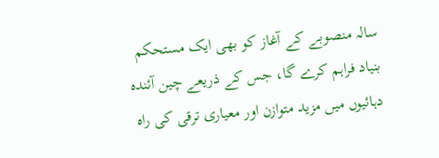سالہ منصوبے کے آغاز کو بھی ایک مستحکم بنیاد فراہم کرے گا، جس کے ذریعے چین آئندہ دہائیوں میں مزید متوازن اور معیاری ترقی کی راہ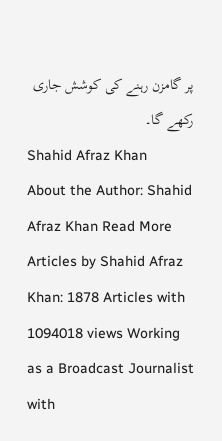پر گامزن رہنے کی کوشش جاری رکھے گا۔
Shahid Afraz Khan
About the Author: Shahid Afraz Khan Read More Articles by Shahid Afraz Khan: 1878 Articles with 1094018 views Working as a Broadcast Journalist with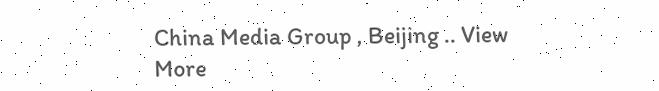China Media Group , Beijing .. View More